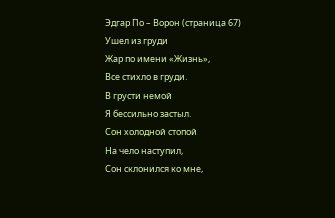Эдгар По – Ворон (страница 67)
Ушел из груди
Жар по имени «Жизнь»,
Все стихло в груди.
В грусти немой
Я бессильно застыл.
Сон холодной стопой
На чело наступил,
Сон склонился ко мне,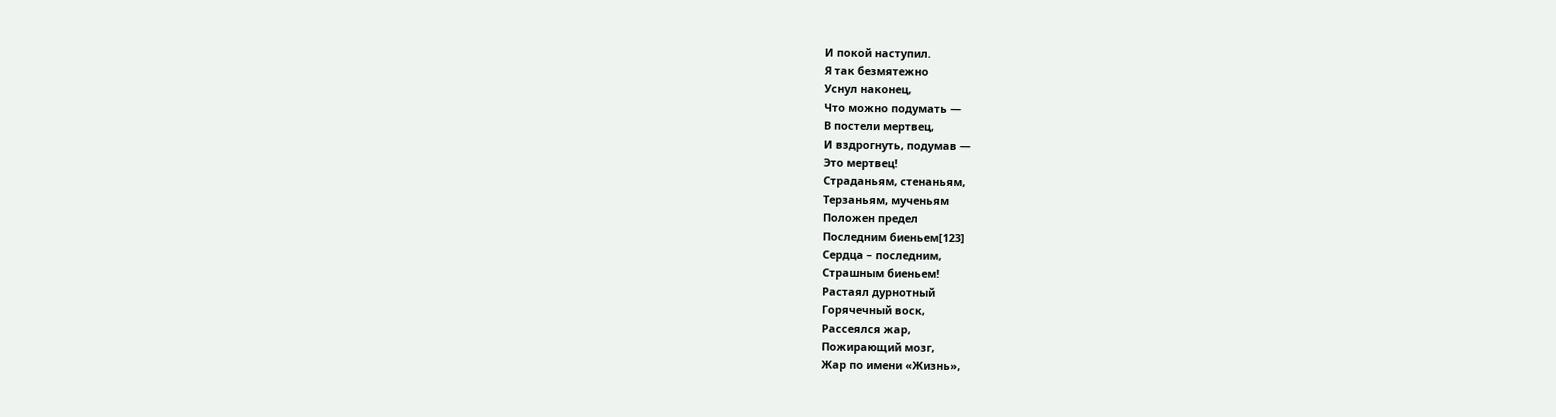И покой наступил.
Я так безмятежно
Уснул наконец,
Что можно подумать —
В постели мертвец,
И вздрогнуть, подумав —
Это мертвец!
Страданьям, стенаньям,
Терзаньям, мученьям
Положен предел
Последним биеньем[123]
Сердца – последним,
Страшным биеньем!
Растаял дурнотный
Горячечный воск,
Рассеялся жар,
Пожирающий мозг,
Жар по имени «Жизнь»,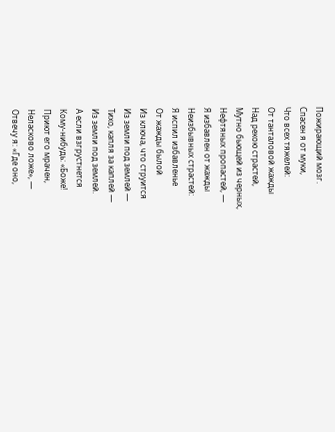Пожирающий мозг.
Спасен я от муки,
Что всех тяжелей:
От танталовой жажды
Над рекою страстей,
Мутно бьющей из черных,
Нефтяных пропастей, —
Я избавлен от жажды
Неизбывных страстей:
Я испил избавленье
От жажды былой
Из ключа, что струится
Из земли под землей —
Тихо, капля за каплей —
Из земли под землей.
А если взгрустнется
Кому-нибудь: «Боже!
Приют его мрачен,
Неласково ложе», —
Отвечу я: «Где оно,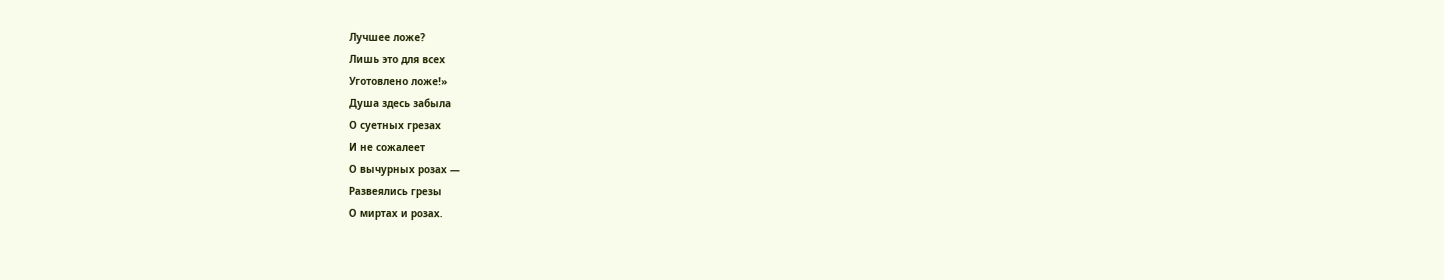Лучшее ложе?
Лишь это для всех
Уготовлено ложе!»
Душа здесь забыла
О суетных грезах
И не сожалеет
О вычурных розах —
Развеялись грезы
О миртах и розах.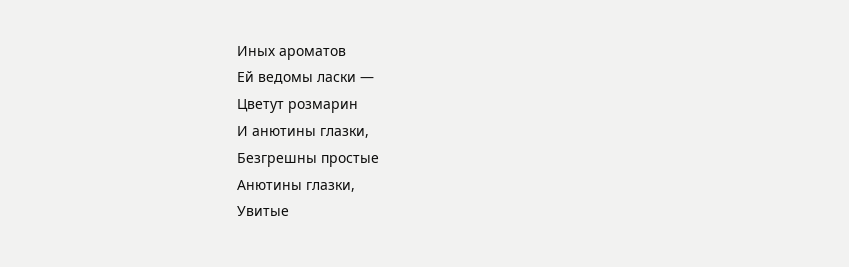Иных ароматов
Ей ведомы ласки —
Цветут розмарин
И анютины глазки,
Безгрешны простые
Анютины глазки,
Увитые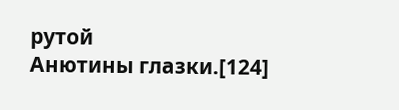рутой
Анютины глазки.[124]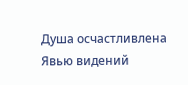Душа осчастливлена
Явью видений